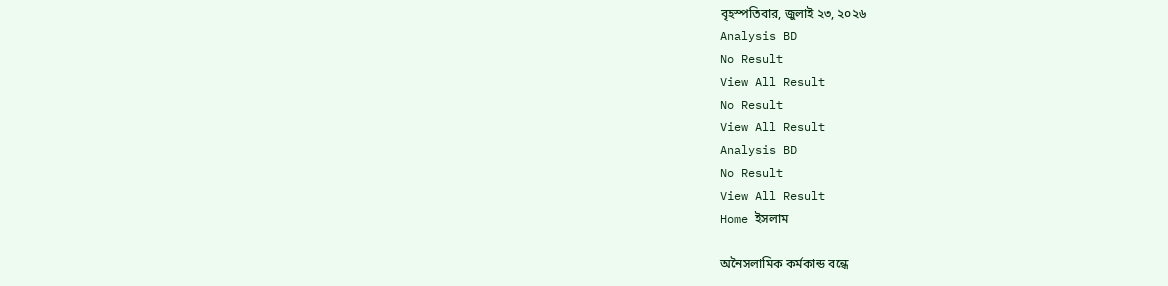বৃহস্পতিবার, জুলাই ২৩, ২০২৬
Analysis BD
No Result
View All Result
No Result
View All Result
Analysis BD
No Result
View All Result
Home ইসলাম

অনৈসলামিক কর্মকান্ড বন্ধে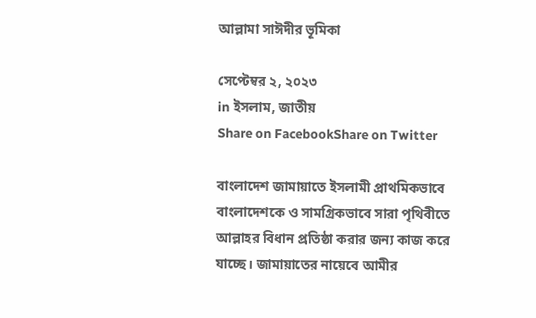আল্লামা সাঈদীর ভূমিকা

সেপ্টেম্বর ২, ২০২৩
in ইসলাম, জাতীয়
Share on FacebookShare on Twitter

বাংলাদেশ জামায়াতে ইসলামী প্রাথমিকভাবে বাংলাদেশকে ও সামগ্রিকভাবে সারা পৃথিবীতে আল্লাহর বিধান প্রতিষ্ঠা করার জন্য কাজ করে যাচ্ছে। জামায়াতের নায়েবে আমীর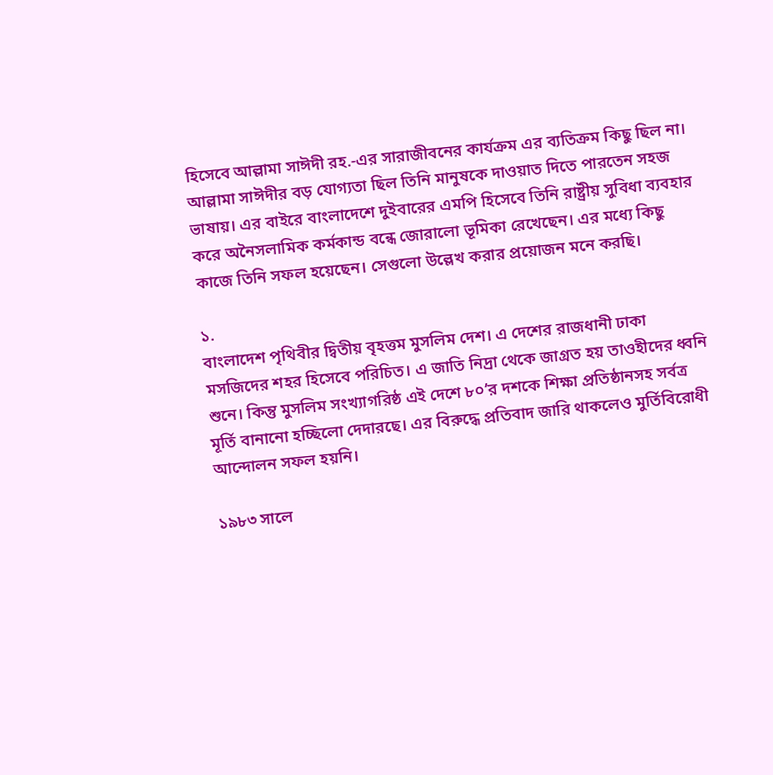হিসেবে আল্লামা সাঈদী রহ.-এর সারাজীবনের কার্যক্রম এর ব্যতিক্রম কিছু ছিল না। আল্লামা সাঈদীর বড় যোগ্যতা ছিল তিনি মানুষকে দাওয়াত দিতে পারতেন সহজ ভাষায়। এর বাইরে বাংলাদেশে দুইবারের এমপি হিসেবে তিনি রাষ্ট্রীয় সুবিধা ব্যবহার করে অনৈসলামিক কর্মকান্ড বন্ধে জোরালো ভূমিকা রেখেছেন। এর মধ্যে কিছু কাজে তিনি সফল হয়েছেন। সেগুলো উল্লেখ করার প্রয়োজন মনে করছি।

১.
বাংলাদেশ পৃথিবীর দ্বিতীয় বৃহত্তম মুসলিম দেশ। এ দেশের রাজধানী ঢাকা মসজিদের শহর হিসেবে পরিচিত। এ জাতি নিদ্রা থেকে জাগ্রত হয় তাওহীদের ধ্বনি শুনে। কিন্তু মুসলিম সংখ্যাগরিষ্ঠ এই দেশে ৮০’র দশকে শিক্ষা প্রতিষ্ঠানসহ সর্বত্র মূর্তি বানানো হচ্ছিলো দেদারছে। এর বিরুদ্ধে প্রতিবাদ জারি থাকলেও মুর্তিবিরোধী আন্দোলন সফল হয়নি।

১৯৮৩ সালে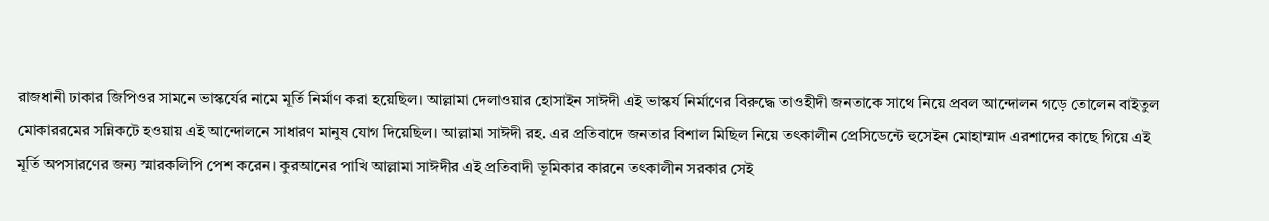রাজধানী ঢাকার জিপিওর সামনে ভাস্কর্যের নামে মূর্তি নির্মাণ করা হয়েছিল। আল্লামা দেলাওয়ার হোসাইন সাঈদী এই ভাস্কর্য নির্মাণের বিরুদ্ধে তাওহীদী জনতাকে সাথে নিয়ে প্রবল আন্দোলন গড়ে তোলেন বাইতুল মোকাররমের সন্নিকটে হওয়ায় এই আন্দোলনে সাধারণ মানুষ যোগ দিয়েছিল। আল্লামা সাঈদী রহ. এর প্রতিবাদে জনতার বিশাল মিছিল নিয়ে তৎকালীন প্রেসিডেন্টে হুসেইন মোহাম্মাদ এরশাদের কাছে গিয়ে এই মূর্তি অপসারণের জন্য স্মারকলিপি পেশ করেন। কুরআনের পাখি আল্লামা সাঈদীর এই প্রতিবাদী ভূমিকার কারনে তৎকালীন সরকার সেই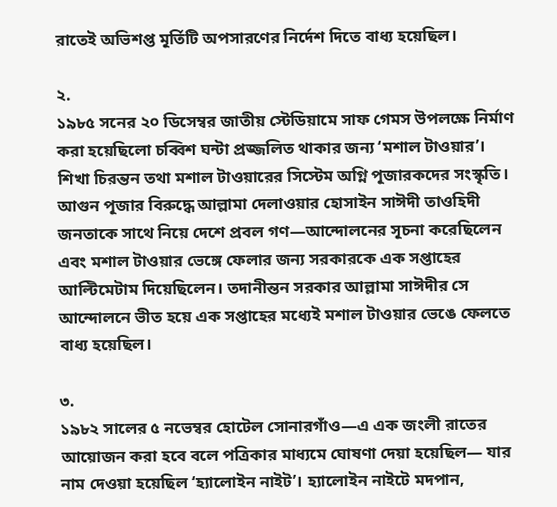রাতেই অভিশপ্ত মূর্তিটি অপসারণের নির্দেশ দিতে বাধ্য হয়েছিল।

২.
১৯৮৫ সনের ২০ ডিসেম্বর জাতীয় স্টেডিয়ামে সাফ গেমস উপলক্ষে নির্মাণ করা হয়েছিলো চব্বিশ ঘন্টা প্রজ্জলিত থাকার জন্য ‘মশাল টাওয়ার’। শিখা চিরন্তন তথা মশাল টাওয়ারের সিস্টেম অগ্নি পূজারকদের সংস্কৃতি। আগুন পূজার বিরুদ্ধে আল্লামা দেলাওয়ার হোসাইন সাঈদী তাওহিদী জনতাকে সাথে নিয়ে দেশে প্রবল গণ—আন্দোলনের সূচনা করেছিলেন এবং মশাল টাওয়ার ভেঙ্গে ফেলার জন্য সরকারকে এক সপ্তাহের আল্টিমেটাম দিয়েছিলেন। তদানীন্তন সরকার আল্লামা সাঈদীর সে আন্দোলনে ভীত হয়ে এক সপ্তাহের মধ্যেই মশাল টাওয়ার ভেঙে ফেলতে বাধ্য হয়েছিল।

৩.
১৯৮২ সালের ৫ নভেম্বর হোটেল সোনারগাঁও—এ এক জংলী রাতের আয়োজন করা হবে বলে পত্রিকার মাধ্যমে ঘোষণা দেয়া হয়েছিল— যার নাম দেওয়া হয়েছিল ‘হ্যালোইন নাইট’। হ্যালোইন নাইটে মদপান,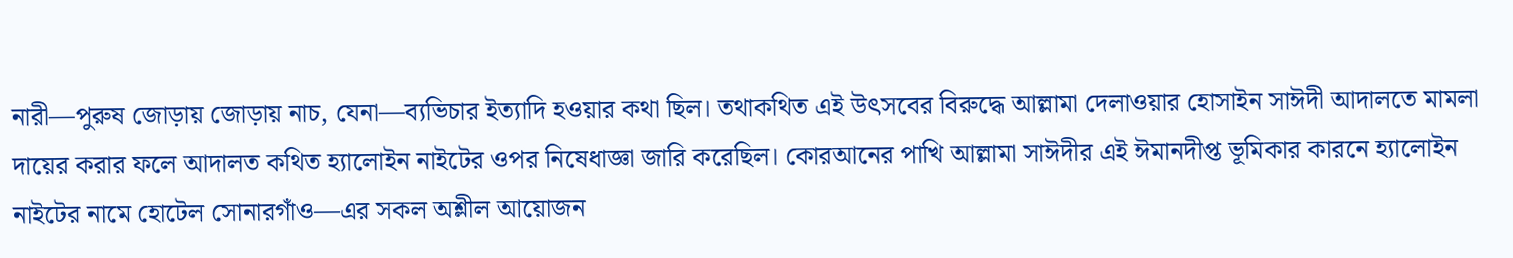নারী—পুরুষ জোড়ায় জোড়ায় নাচ, যেনা—ব্যভিচার ইত্যাদি হওয়ার কথা ছিল। তথাকথিত এই উৎসবের বিরুদ্ধে আল্লামা দেলাওয়ার হোসাইন সাঈদী আদালতে মামলা দায়ের করার ফলে আদালত কথিত হ্যালোইন নাইটের ওপর নিষেধাজ্ঞা জারি করেছিল। কোরআনের পাখি আল্লামা সাঈদীর এই ঈমানদীপ্ত ভূমিকার কারনে হ্যালোইন নাইটের নামে হোটেল সোনারগাঁও—এর সকল অশ্লীল আয়োজন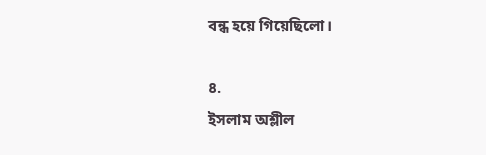বন্ধ হয়ে গিয়েছিলো।

৪.
ইসলাম অশ্লীল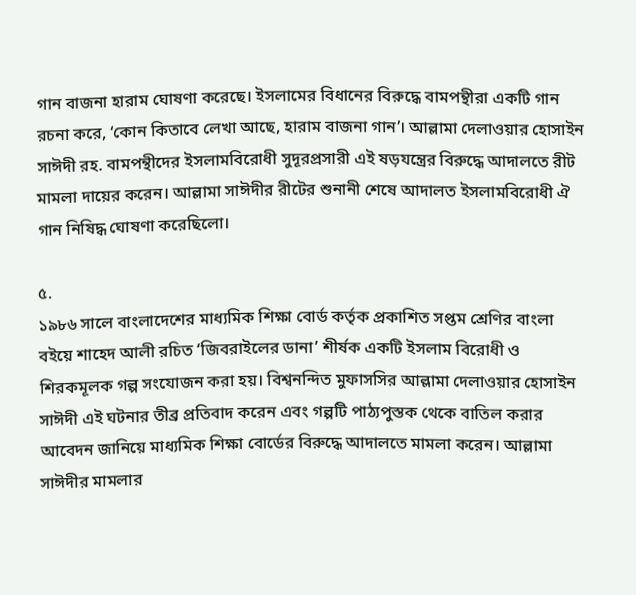গান বাজনা হারাম ঘোষণা করেছে। ইসলামের বিধানের বিরুদ্ধে বামপন্থীরা একটি গান রচনা করে, ‘কোন কিতাবে লেখা আছে, হারাম বাজনা গান’। আল্লামা দেলাওয়ার হোসাইন সাঈদী রহ. বামপন্থীদের ইসলামবিরোধী সুদূরপ্রসারী এই ষড়যন্ত্রের বিরুদ্ধে আদালতে রীট মামলা দায়ের করেন। আল্লামা সাঈদীর রীটের শুনানী শেষে আদালত ইসলামবিরোধী ঐ গান নিষিদ্ধ ঘোষণা করেছিলো।

৫.
১৯৮৬ সালে বাংলাদেশের মাধ্যমিক শিক্ষা বোর্ড কর্তৃক প্রকাশিত সপ্তম শ্রেণির বাংলা বইয়ে শাহেদ আলী রচিত ‘জিবরাইলের ডানা’ শীর্ষক একটি ইসলাম বিরোধী ও শিরকমূলক গল্প সংযোজন করা হয়। বিশ্বনন্দিত মুফাসসির আল্লামা দেলাওয়ার হোসাইন সাঈদী এই ঘটনার তীব্র প্রতিবাদ করেন এবং গল্পটি পাঠ্যপুস্তক থেকে বাতিল করার আবেদন জানিয়ে মাধ্যমিক শিক্ষা বোর্ডের বিরুদ্ধে আদালতে মামলা করেন। আল্লামা সাঈদীর মামলার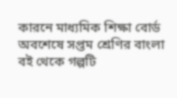কারনে মাধ্যমিক শিক্ষা বোর্ড অবশেষে সপ্তম শ্রেণির বাংলা বই থেকে গল্পটি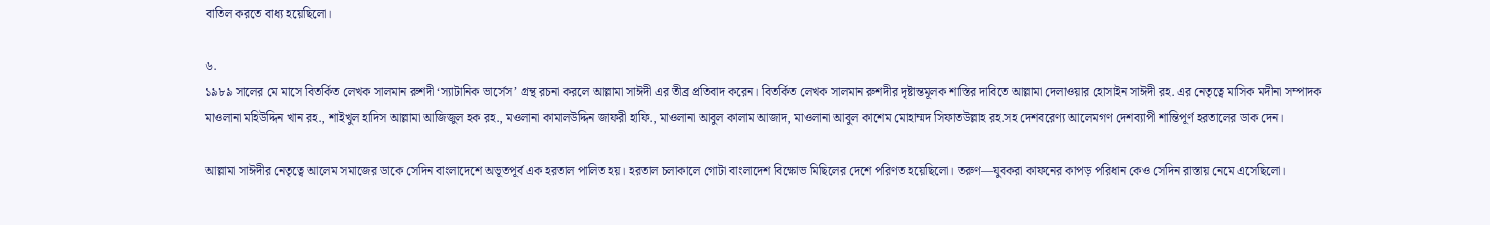বাতিল করতে বাধ্য হয়েছিলো।

৬.
১৯৮৯ সালের মে মাসে বিতর্কিত লেখক সালমান রুশদী ‘স্যাটানিক ভার্সেস’ গ্রন্থ রচনা করলে আল্লামা সাঈদী এর তীব্র প্রতিবাদ করেন। বিতর্কিত লেখক সালমান রুশদীর দৃষ্টান্তমূলক শাস্তির দাবিতে আল্লামা দেলাওয়ার হোসাইন সাঈদী রহ. এর নেতৃত্বে মাসিক মদীনা সম্পাদক মাওলানা মহিউদ্দিন খান রহ., শাইখুল হাদিস আল্লামা আজিজুল হক রহ., মওলানা কামালউদ্দিন জাফরী হাফি., মাওলানা আবুল কালাম আজাদ, মাওলানা আবুল কাশেম মোহাম্মদ সিফাতউল্লাহ রহ.সহ দেশবরেণ্য আলেমগণ দেশব্যাপী শান্তিপূর্ণ হরতালের ডাক দেন।

আল্লামা সাঈদীর নেতৃত্বে আলেম সমাজের ডাকে সেদিন বাংলাদেশে অভূতপূর্ব এক হরতাল পালিত হয়। হরতাল চলাকালে গোটা বাংলাদেশ বিক্ষোভ মিছিলের দেশে পরিণত হয়েছিলো। তরুণ—যুবকরা কাফনের কাপড় পরিধান কেও সেদিন রাস্তায় নেমে এসেছিলো।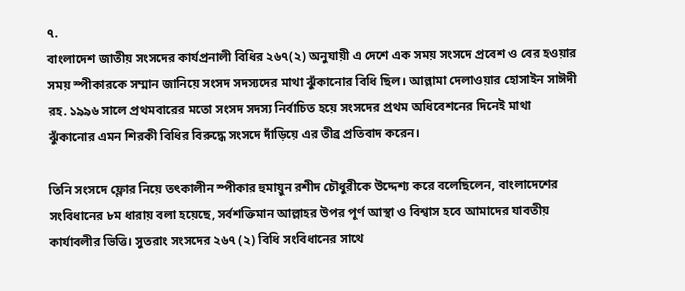৭.
বাংলাদেশ জাতীয় সংসদের কার্যপ্রনালী বিধির ২৬৭(২) অনুযায়ী এ দেশে এক সময় সংসদে প্রবেশ ও বের হওয়ার সময় স্পীকারকে সম্মান জানিয়ে সংসদ সদস্যদের মাথা ঝুঁকানোর বিধি ছিল। আল্লামা দেলাওয়ার হোসাইন সাঈদী রহ. ১৯৯৬ সালে প্রথমবারের মতো সংসদ সদস্য নির্বাচিত হয়ে সংসদের প্রথম অধিবেশনের দিনেই মাথা ঝুঁকানোর এমন শিরকী বিধির বিরুদ্ধে সংসদে দাঁড়িয়ে এর তীব্র প্রতিবাদ করেন।

তিনি সংসদে ফ্লোর নিয়ে তৎকালীন স্পীকার হুমায়ুন রশীদ চৌধুরীকে উদ্দেশ্য করে বলেছিলেন, বাংলাদেশের সংবিধানের ৮ম ধারায় বলা হয়েছে, সর্বশক্তিমান আল্লাহর উপর পূর্ণ আস্থা ও বিশ্বাস হবে আমাদের যাবতীয় কার্যাবলীর ভিত্তি। সুতরাং সংসদের ২৬৭ (২) বিধি সংবিধানের সাথে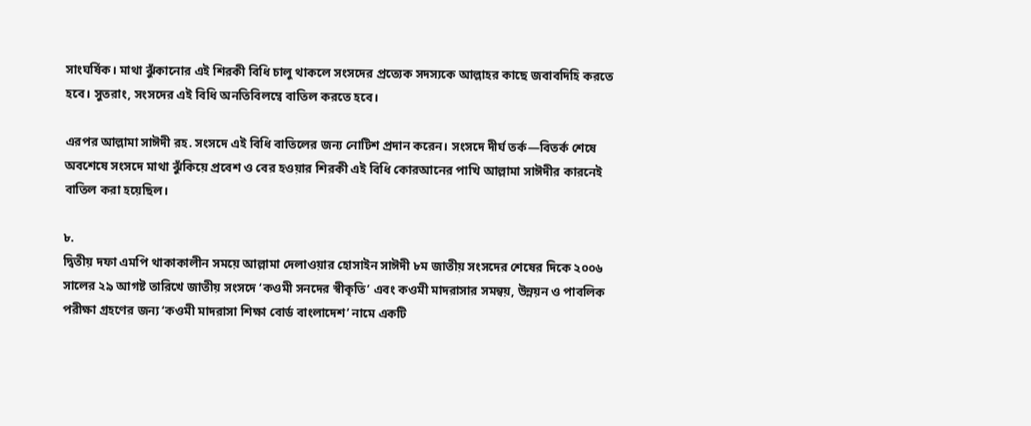সাংঘর্ষিক। মাথা ঝুঁকানোর এই শিরকী বিধি চালু থাকলে সংসদের প্রত্যেক সদস্যকে আল্লাহর কাছে জবাবদিহি করতে হবে। সুতরাং, সংসদের এই বিধি অনতিবিলম্বে বাতিল করতে হবে।

এরপর আল্লামা সাঈদী রহ. সংসদে এই বিধি বাতিলের জন্য নোটিশ প্রদান করেন। সংসদে দীর্ঘ তর্ক—বিতর্ক শেষে অবশেষে সংসদে মাথা ঝুঁকিয়ে প্রবেশ ও বের হওয়ার শিরকী এই বিধি কোরআনের পাখি আল্লামা সাঈদীর কারনেই বাতিল করা হয়েছিল।

৮.
দ্বিতীয় দফা এমপি থাকাকালীন সময়ে আল্লামা দেলাওয়ার হোসাইন সাঈদী ৮ম জাতীয় সংসদের শেষের দিকে ২০০৬ সালের ২৯ আগষ্ট তারিখে জাতীয় সংসদে ‘কওমী সনদের স্বীকৃতি’ এবং কওমী মাদরাসার সমন্বয়, উন্নয়ন ও পাবলিক পরীক্ষা গ্রহণের জন্য ‘কওমী মাদরাসা শিক্ষা বোর্ড বাংলাদেশ’ নামে একটি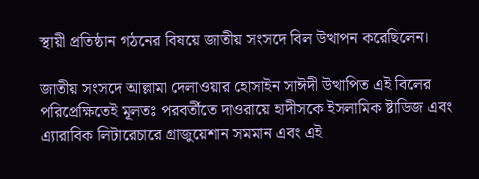স্থায়ী প্রতিষ্ঠান গঠনের বিষয়ে জাতীয় সংসদে বিল উত্থাপন করেছিলেন।

জাতীয় সংসদে আল্লামা দেলাওয়ার হোসাইন সাঈদী উত্থাপিত এই বিলের পরিপ্রেক্ষিতেই মূলতঃ পরবর্তীতে দাওরায়ে হাদীসকে ইসলামিক ষ্টাডিজ এবং এ্যারাবিক লিটারেচারে গ্রাজুয়েশান সমমান এবং এই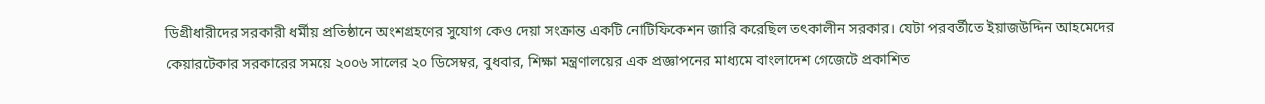ডিগ্রীধারীদের সরকারী ধর্মীয় প্রতিষ্ঠানে অংশগ্রহণের সুযোগ কেও দেয়া সংক্রান্ত একটি নোটিফিকেশন জারি করেছিল তৎকালীন সরকার। যেটা পরবর্তীতে ইয়াজউদ্দিন আহমেদের কেয়ারটেকার সরকারের সময়ে ২০০৬ সালের ২০ ডিসেম্বর, বুধবার, শিক্ষা মন্ত্রণালয়ের এক প্রজ্ঞাপনের মাধ্যমে বাংলাদেশ গেজেটে প্রকাশিত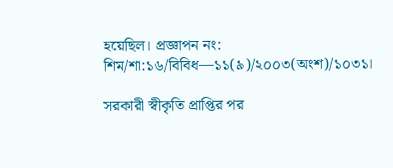হয়েছিল। প্রজ্ঞাপন নং: শিম/শা:১৬/বিবিধ—১১(৯)/২০০৩(অংশ)/১০৩১।

সরকারী স্বীকৃতি প্রাপ্তির পর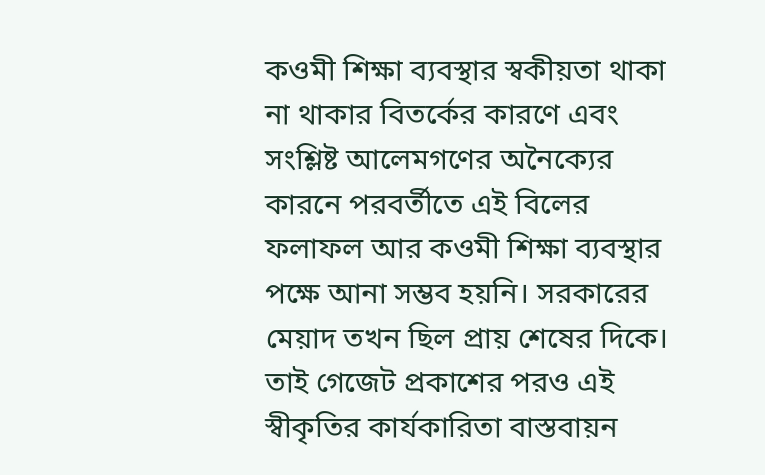কওমী শিক্ষা ব্যবস্থার স্বকীয়তা থাকা না থাকার বিতর্কের কারণে এবং সংশ্লিষ্ট আলেমগণের অনৈক্যের কারনে পরবর্তীতে এই বিলের ফলাফল আর কওমী শিক্ষা ব্যবস্থার পক্ষে আনা সম্ভব হয়নি। সরকারের মেয়াদ তখন ছিল প্রায় শেষের দিকে। তাই গেজেট প্রকাশের পরও এই স্বীকৃতির কার্যকারিতা বাস্তবায়ন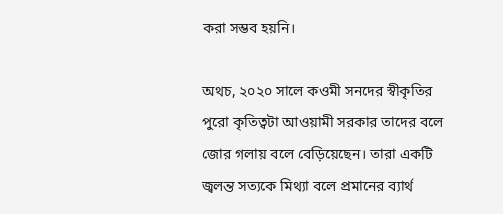করা সম্ভব হয়নি।

অথচ, ২০২০ সালে কওমী সনদের স্বীকৃতির পুরো কৃতিত্বটা আওয়ামী সরকার তাদের বলে জোর গলায় বলে বেড়িয়েছেন। তারা একটি জ্বলন্ত সত্যকে মিথ্যা বলে প্রমানের ব্যার্থ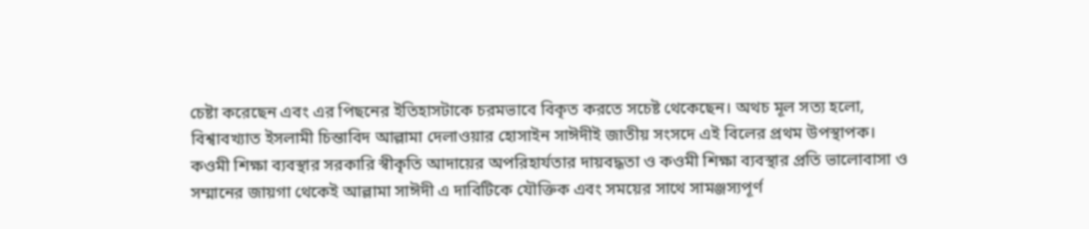চেষ্টা করেছেন এবং এর পিছনের ইতিহাসটাকে চরমভাবে বিকৃত করতে সচেষ্ট থেকেছেন। অথচ মূল সত্য হলো, বিশ্বাবখ্যাত ইসলামী চিন্তাবিদ আল্লামা দেলাওয়ার হোসাইন সাঈদীই জাতীয় সংসদে এই বিলের প্রথম উপস্থাপক। কওমী শিক্ষা ব্যবস্থার সরকারি স্বীকৃতি আদায়ের অপরিহার্যতার দায়বদ্ধতা ও কওমী শিক্ষা ব্যবস্থার প্রতি ভালোবাসা ও সম্মানের জায়গা থেকেই আল্লামা সাঈদী এ দাবিটিকে যৌক্তিক এবং সময়ের সাথে সামঞ্জস্যপূর্ণ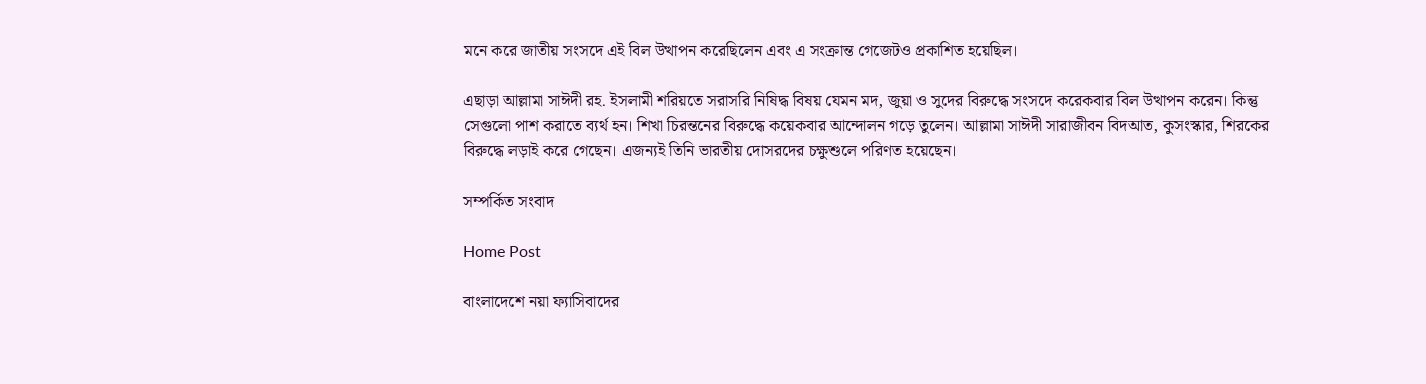মনে করে জাতীয় সংসদে এই বিল উত্থাপন করেছিলেন এবং এ সংক্রান্ত গেজেটও প্রকাশিত হয়েছিল।

এছাড়া আল্লামা সাঈদী রহ. ইসলামী শরিয়তে সরাসরি নিষিদ্ধ বিষয় যেমন মদ, জুয়া ও সুদের বিরুদ্ধে সংসদে করেকবার বিল উত্থাপন করেন। কিন্তু সেগুলো পাশ করাতে ব্যর্থ হন। শিখা চিরন্তনের বিরুদ্ধে কয়েকবার আন্দোলন গড়ে তুলেন। আল্লামা সাঈদী সারাজীবন বিদআত, কুসংস্কার, শিরকের বিরুদ্ধে লড়াই করে গেছেন। এজন্যই তিনি ভারতীয় দোসরদের চক্ষুশুলে পরিণত হয়েছেন।

সম্পর্কিত সংবাদ

Home Post

বাংলাদেশে নয়া ফ্যাসিবাদের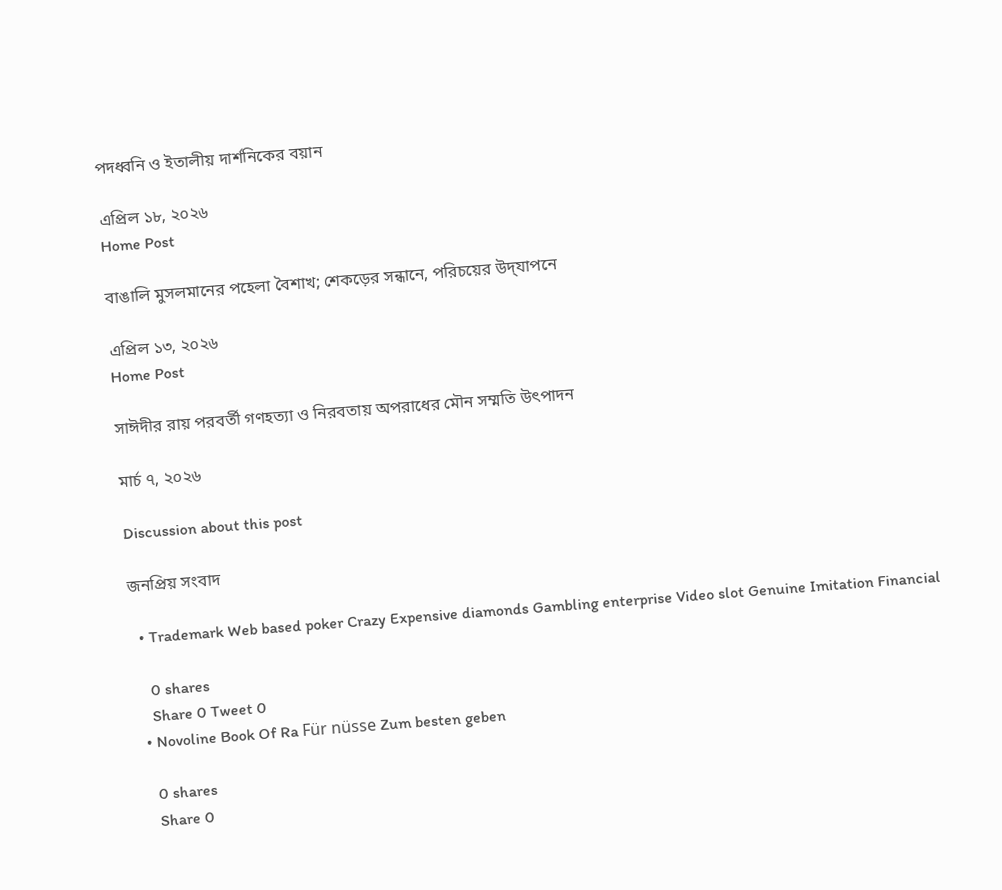পদধ্বনি ও ইতালীয় দার্শনিকের বয়ান

এপ্রিল ১৮, ২০২৬
Home Post

বাঙালি মুসলমানের পহেলা বৈশাখ; শেকড়ের সন্ধানে, পরিচয়ের উদ্‌যাপনে

এপ্রিল ১৩, ২০২৬
Home Post

সাঈদীর রায় পরবর্তী গণহত্যা ও নিরবতায় অপরাধের মৌন সম্মতি উৎপাদন

মার্চ ৭, ২০২৬

Discussion about this post

জনপ্রিয় সংবাদ

  • Trademark Web based poker Crazy Expensive diamonds Gambling enterprise Video slot Genuine Imitation Financial

    0 shares
    Share 0 Tweet 0
  • Novoline Book Of Ra Für nüsse Zum besten geben

    0 shares
    Share 0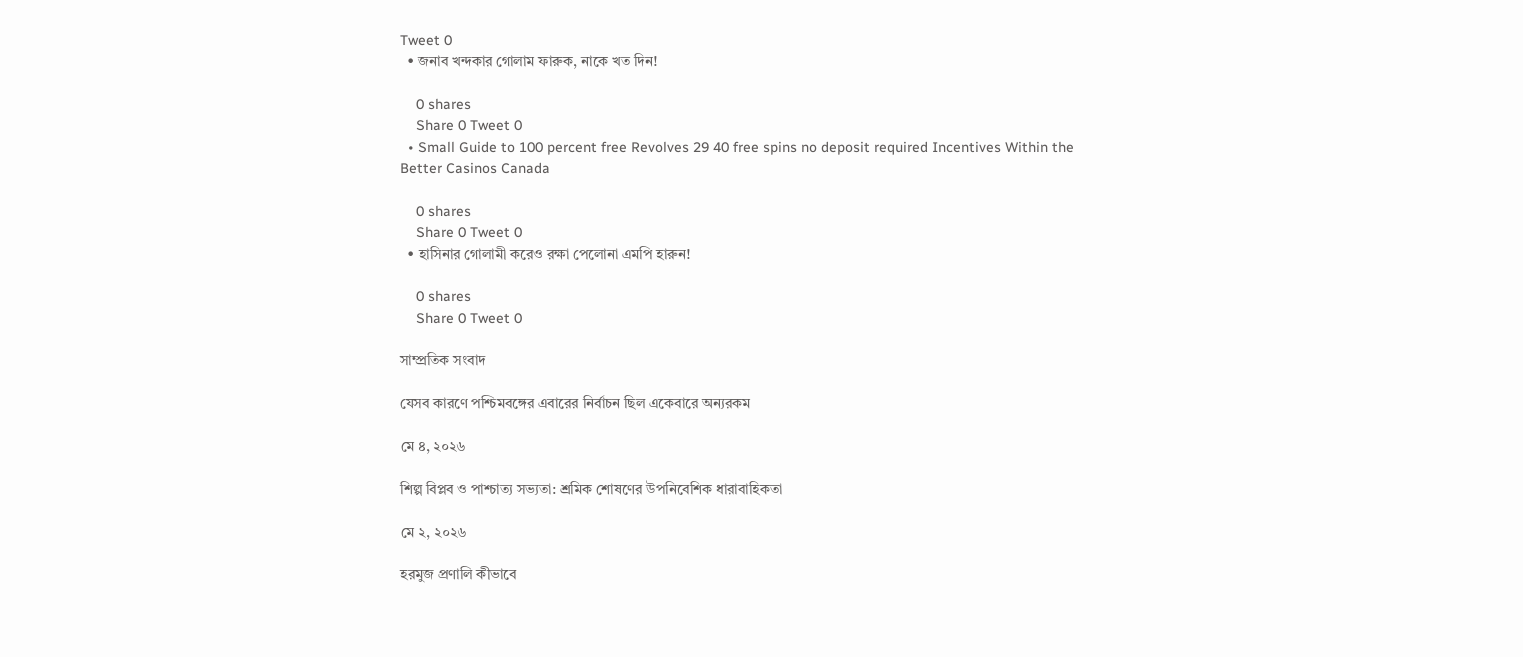Tweet 0
  • জনাব খন্দকার গোলাম ফারুক, নাকে খত দিন!

    0 shares
    Share 0 Tweet 0
  • Small Guide to 100 percent free Revolves 29 40 free spins no deposit required Incentives Within the Better Casinos Canada

    0 shares
    Share 0 Tweet 0
  • হাসিনার গোলামী করেও রক্ষা পেলোনা এমপি হারুন!

    0 shares
    Share 0 Tweet 0

সাম্প্রতিক সংবাদ

যেসব কারণে পশ্চিমবঙ্গের এবারের নির্বাচন ছিল একেবারে অন্যরকম

মে ৪, ২০২৬

শিল্প বিপ্লব ও পাশ্চাত্য সভ্যতা: শ্রমিক শোষণের উপনিবেশিক ধারাবাহিকতা

মে ২, ২০২৬

হরমুজ প্রণালি কীভাবে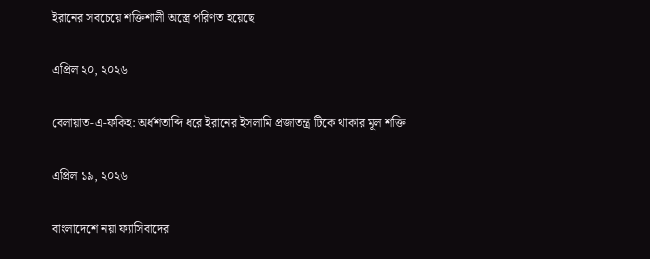ইরানের সবচেয়ে শক্তিশালী অস্ত্রে পরিণত হয়েছে

এপ্রিল ২০, ২০২৬

বেলায়াত-এ-ফকিহ: অর্ধশতাব্দি ধরে ইরানের ইসলামি প্রজাতন্ত্র টিকে থাকার মূল শক্তি

এপ্রিল ১৯, ২০২৬

বাংলাদেশে নয়া ফ্যাসিবাদের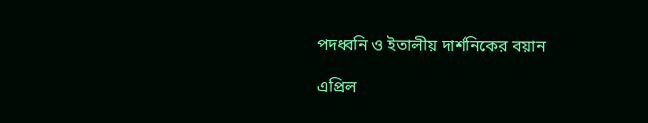পদধ্বনি ও ইতালীয় দার্শনিকের বয়ান

এপ্রিল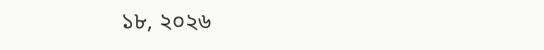১৮, ২০২৬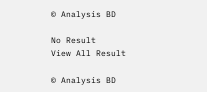© Analysis BD

No Result
View All Result

© Analysis BD